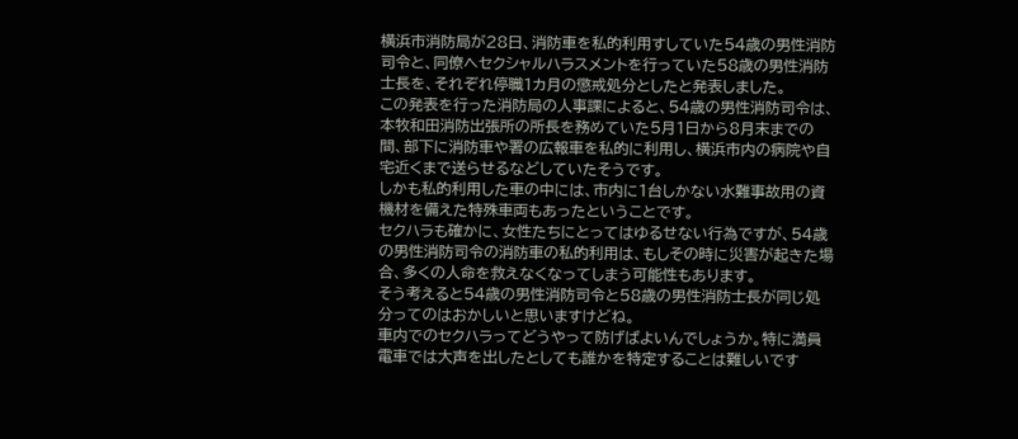横浜市消防局が28日、消防車を私的利用すしていた54歳の男性消防司令と、同僚へセクシャルハラスメントを行っていた58歳の男性消防士長を、それぞれ停職1カ月の懲戒処分としたと発表しました。
この発表を行った消防局の人事課によると、54歳の男性消防司令は、本牧和田消防出張所の所長を務めていた5月1日から8月末までの間、部下に消防車や署の広報車を私的に利用し、横浜市内の病院や自宅近くまで送らせるなどしていたそうです。
しかも私的利用した車の中には、市内に1台しかない水難事故用の資機材を備えた特殊車両もあったということです。
セクハラも確かに、女性たちにとってはゆるせない行為ですが、54歳の男性消防司令の消防車の私的利用は、もしその時に災害が起きた場合、多くの人命を救えなくなってしまう可能性もあります。
そう考えると54歳の男性消防司令と58歳の男性消防士長が同じ処分ってのはおかしいと思いますけどね。
車内でのセクハラってどうやって防げばよいんでしょうか。特に満員電車では大声を出したとしても誰かを特定することは難しいです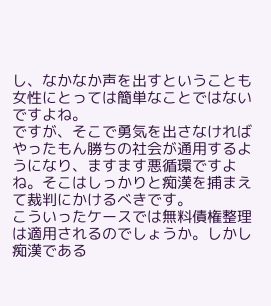し、なかなか声を出すということも女性にとっては簡単なことではないですよね。
ですが、そこで勇気を出さなければやったもん勝ちの社会が通用するようになり、ますます悪循環ですよね。そこはしっかりと痴漢を捕まえて裁判にかけるべきです。
こういったケースでは無料債権整理は適用されるのでしょうか。しかし痴漢である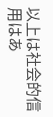以上は社会的信用はあ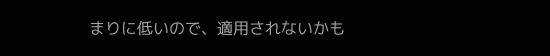まりに低いので、適用されないかも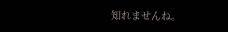知れませんね。